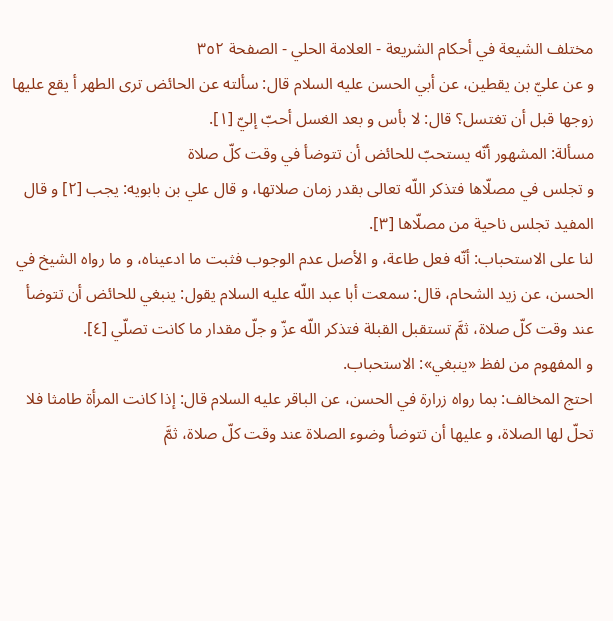مختلف الشيعة في أحكام الشريعة - العلامة الحلي - الصفحة ٣٥٢
و عن عليّ بن يقطين، عن أبي الحسن عليه السلام قال: سألته عن الحائض ترى الطهر أ يقع عليها زوجها قبل أن تغتسل؟ قال: لا بأس و بعد الغسل أحبّ إليّ [١].
مسألة: المشهور أنّه يستحبّ للحائض أن تتوضأ في وقت كلّ صلاة
و تجلس في مصلّاها فتذكر اللّه تعالى بقدر زمان صلاتها، و قال علي بن بابويه: يجب [٢] و قال المفيد تجلس ناحية من مصلّاها [٣].
لنا على الاستحباب: أنّه فعل طاعة، و الأصل عدم الوجوب فثبت ما ادعيناه، و ما رواه الشيخ في الحسن، عن زيد الشحام، قال: سمعت أبا عبد اللّه عليه السلام يقول: ينبغي للحائض أن تتوضأ عند وقت كلّ صلاة، ثمَّ تستقبل القبلة فتذكر اللّه عزّ و جلّ مقدار ما كانت تصلّي [٤].
و المفهوم من لفظ «ينبغي»: الاستحباب.
احتج المخالف: بما رواه زرارة في الحسن، عن الباقر عليه السلام قال: إذا كانت المرأة طامثا فلا تحلّ لها الصلاة، و عليها أن تتوضأ وضوء الصلاة عند وقت كلّ صلاة، ثمَّ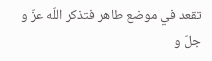تقعد في موضع طاهر فتذكر اللّه عزّ و جلّ و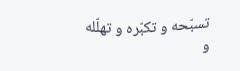تسبّحه و تكبّره و تهلّله و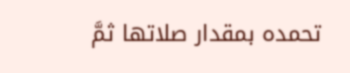تحمده بمقدار صلاتها ثمَّ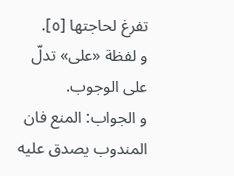تفرغ لحاجتها [٥].
و لفظة «على» تدلّ على الوجوب.
و الجواب: المنع فان المندوب يصدق عليه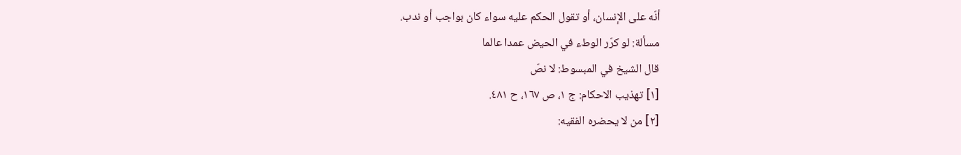أنّه على الإنسان، أو تقول الحكم عليه سواء كان بواجب أو ندب.
مسألة: لو كرّر الوطء في الحيض عمدا عالما
قال الشيخ في المبسوط: لا نصّ
[١] تهذيب الاحكام: ج ١، ص ١٦٧، ح ٤٨١.
[٢] من لا يحضره الفقيه: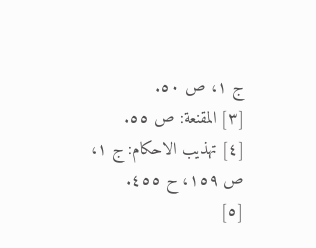ج ١، ص ٥٠.
[٣] المقنعة: ص ٥٥.
[٤] تهذيب الاحكام: ج ١، ص ١٥٩، ح ٤٥٥.
[٥]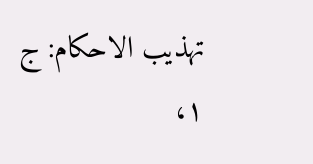تهذيب الاحكام: ج ١،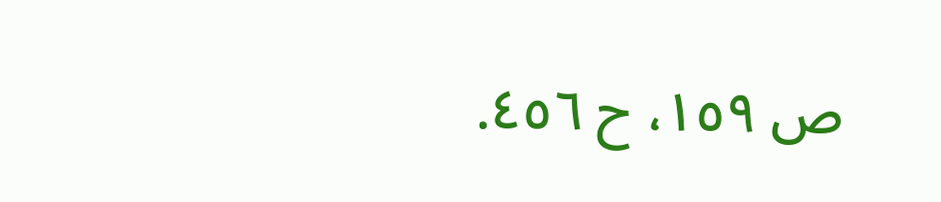ص ١٥٩، ح ٤٥٦.